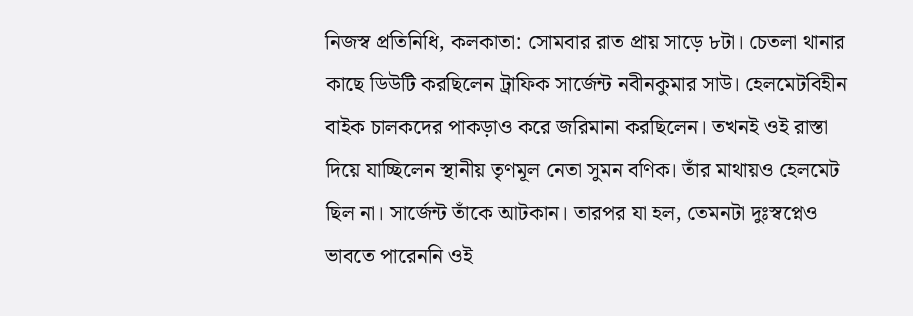নিজস্ব প্রতিনিধি, কলকাতা: সোমবার রাত প্রায় সাড়ে ৮টা। চেতলা থানার কাছে ডিউটি করছিলেন ট্রাফিক সার্জেন্ট নবীনকুমার সাউ। হেলমেটবিহীন বাইক চালকদের পাকড়াও করে জরিমানা করছিলেন। তখনই ওই রাস্তা দিয়ে যাচ্ছিলেন স্থানীয় তৃণমূল নেতা সুমন বণিক। তাঁর মাথায়ও হেলমেট ছিল না। সার্জেন্ট তাঁকে আটকান। তারপর যা হল, তেমনটা দুঃস্বপ্নেও ভাবতে পারেননি ওই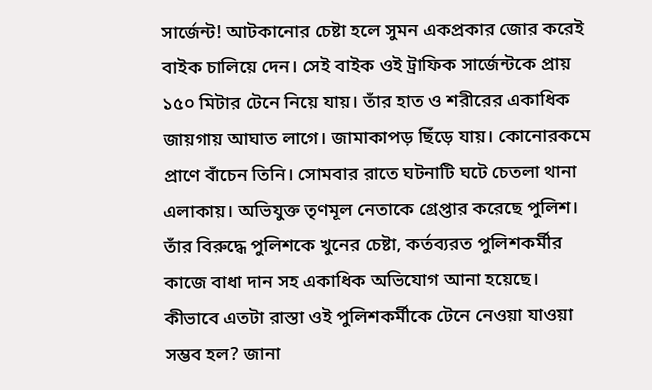সার্জেন্ট! আটকানোর চেষ্টা হলে সুমন একপ্রকার জোর করেই বাইক চালিয়ে দেন। সেই বাইক ওই ট্রাফিক সার্জেন্টকে প্রায় ১৫০ মিটার টেনে নিয়ে যায়। তাঁর হাত ও শরীরের একাধিক জায়গায় আঘাত লাগে। জামাকাপড় ছিঁড়ে যায়। কোনোরকমে প্রাণে বাঁচেন তিনি। সোমবার রাতে ঘটনাটি ঘটে চেতলা থানা এলাকায়। অভিযুক্ত তৃণমূল নেতাকে গ্রেপ্তার করেছে পুলিশ। তাঁর বিরুদ্ধে পুলিশকে খুনের চেষ্টা, কর্তব্যরত পুলিশকর্মীর কাজে বাধা দান সহ একাধিক অভিযোগ আনা হয়েছে।
কীভাবে এতটা রাস্তা ওই পুলিশকর্মীকে টেনে নেওয়া যাওয়া সম্ভব হল? জানা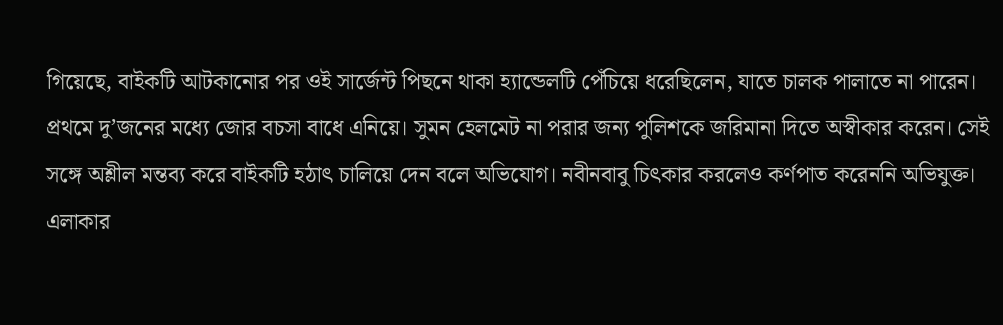গিয়েছে, বাইকটি আটকানোর পর ওই সার্জেন্ট পিছনে থাকা হ্যান্ডেলটি পেঁচিয়ে ধরেছিলেন, যাতে চালক পালাতে না পারেন। প্রথমে দু’জনের মধ্যে জোর বচসা বাধে এনিয়ে। সুমন হেলমেট না পরার জন্য পুলিশকে জরিমানা দিতে অস্বীকার করেন। সেই সঙ্গে অশ্লীল মন্তব্য করে বাইকটি হঠাৎ চালিয়ে দেন বলে অভিযোগ। নবীনবাবু চিৎকার করলেও কর্ণপাত করেননি অভিযুক্ত। এলাকার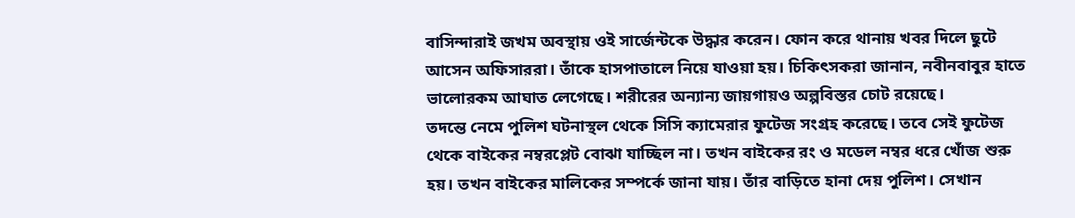বাসিন্দারাই জখম অবস্থায় ওই সার্জেন্টকে উদ্ধার করেন। ফোন করে থানায় খবর দিলে ছুটে আসেন অফিসাররা। তাঁকে হাসপাতালে নিয়ে যাওয়া হয়। চিকিৎসকরা জানান, নবীনবাবুর হাতে ভালোরকম আঘাত লেগেছে। শরীরের অন্যান্য জায়গায়ও অল্পবিস্তর চোট রয়েছে।
তদন্তে নেমে পুলিশ ঘটনাস্থল থেকে সিসি ক্যামেরার ফুটেজ সংগ্রহ করেছে। তবে সেই ফুটেজ থেকে বাইকের নম্বরপ্লেট বোঝা যাচ্ছিল না। তখন বাইকের রং ও মডেল নম্বর ধরে খোঁজ শুরু হয়। তখন বাইকের মালিকের সম্পর্কে জানা যায়। তাঁর বাড়িতে হানা দেয় পুলিশ। সেখান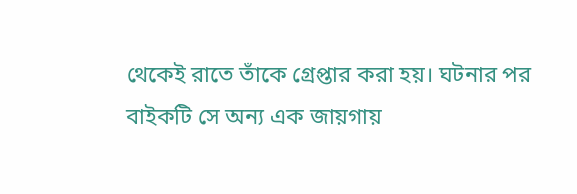থেকেই রাতে তাঁকে গ্রেপ্তার করা হয়। ঘটনার পর বাইকটি সে অন্য এক জায়গায়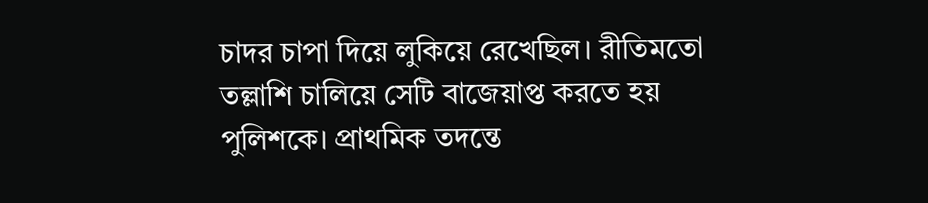চাদর চাপা দিয়ে লুকিয়ে রেখেছিল। রীতিমতো তল্লাশি চালিয়ে সেটি বাজেয়াপ্ত করতে হয় পুলিশকে। প্রাথমিক তদন্তে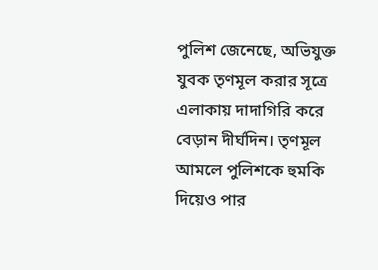পুলিশ জেনেছে, অভিযুক্ত যুবক তৃণমূল করার সূত্রে এলাকায় দাদাগিরি করে বেড়ান দীর্ঘদিন। তৃণমূল আমলে পুলিশকে হুমকি দিয়েও পার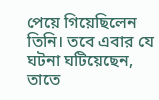পেয়ে গিয়েছিলেন তিনি। তবে এবার যে ঘটনা ঘটিয়েছেন, তাতে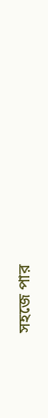সহজে পার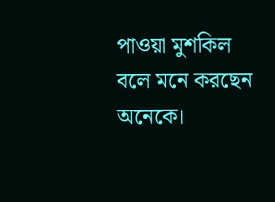পাওয়া মুশকিল বলে মনে করছেন অনেকে।